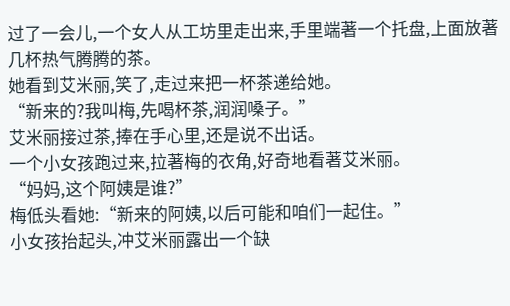过了一会儿,一个女人从工坊里走出来,手里端著一个托盘,上面放著几杯热气腾腾的茶。
她看到艾米丽,笑了,走过来把一杯茶递给她。
“新来的?我叫梅,先喝杯茶,润润嗓子。”
艾米丽接过茶,捧在手心里,还是说不出话。
一个小女孩跑过来,拉著梅的衣角,好奇地看著艾米丽。
“妈妈,这个阿姨是谁?”
梅低头看她:“新来的阿姨,以后可能和咱们一起住。”
小女孩抬起头,冲艾米丽露出一个缺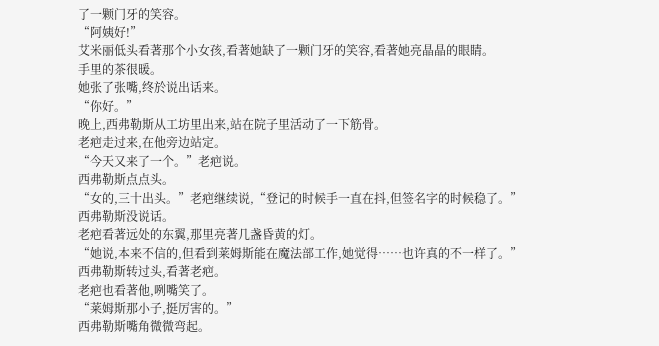了一颗门牙的笑容。
“阿姨好!”
艾米丽低头看著那个小女孩,看著她缺了一颗门牙的笑容,看著她亮晶晶的眼睛。
手里的茶很暖。
她张了张嘴,终於说出话来。
“你好。”
晚上,西弗勒斯从工坊里出来,站在院子里活动了一下筋骨。
老疤走过来,在他旁边站定。
“今天又来了一个。”老疤说。
西弗勒斯点点头。
“女的,三十出头。”老疤继续说,“登记的时候手一直在抖,但签名字的时候稳了。”
西弗勒斯没说话。
老疤看著远处的东翼,那里亮著几盏昏黄的灯。
“她说,本来不信的,但看到莱姆斯能在魔法部工作,她觉得……也许真的不一样了。”
西弗勒斯转过头,看著老疤。
老疤也看著他,咧嘴笑了。
“莱姆斯那小子,挺厉害的。”
西弗勒斯嘴角微微弯起。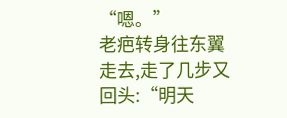“嗯。”
老疤转身往东翼走去,走了几步又回头:“明天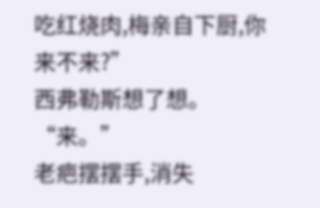吃红烧肉,梅亲自下厨,你来不来?”
西弗勒斯想了想。
“来。”
老疤摆摆手,消失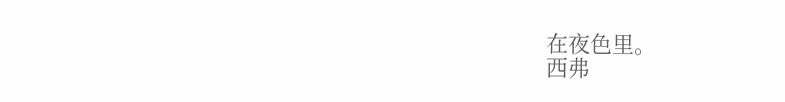在夜色里。
西弗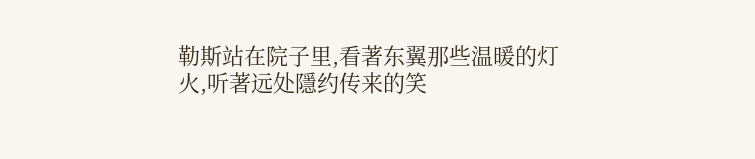勒斯站在院子里,看著东翼那些温暖的灯火,听著远处隱约传来的笑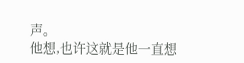声。
他想,也许这就是他一直想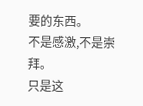要的东西。
不是感激,不是崇拜。
只是这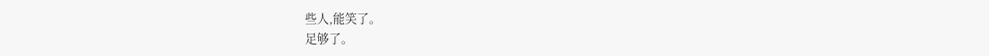些人,能笑了。
足够了。